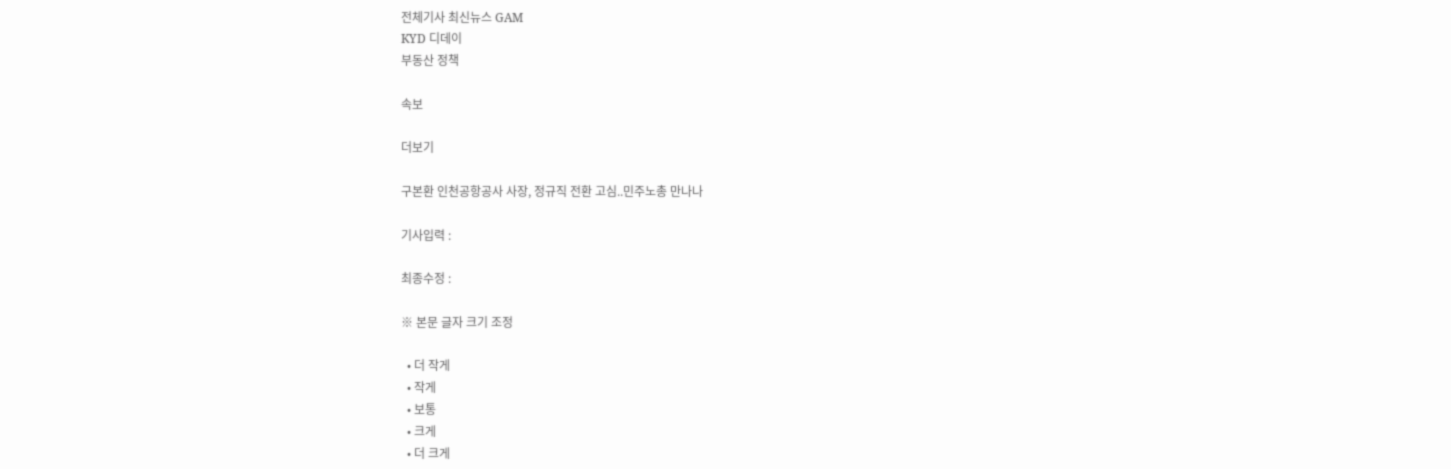전체기사 최신뉴스 GAM
KYD 디데이
부동산 정책

속보

더보기

구본환 인천공항공사 사장, 정규직 전환 고심..민주노총 만나나

기사입력 :

최종수정 :

※ 본문 글자 크기 조정

  • 더 작게
  • 작게
  • 보통
  • 크게
  • 더 크게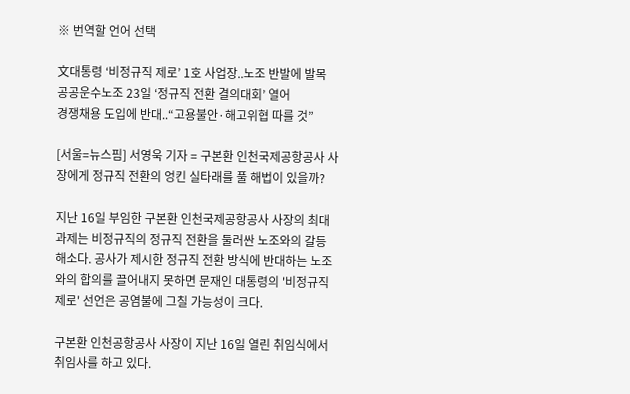※ 번역할 언어 선택

文대통령 ‘비정규직 제로’ 1호 사업장..노조 반발에 발목
공공운수노조 23일 ‘정규직 전환 결의대회’ 열어
경쟁채용 도입에 반대..“고용불안·해고위협 따를 것”

[서울=뉴스핌] 서영욱 기자 = 구본환 인천국제공항공사 사장에게 정규직 전환의 엉킨 실타래를 풀 해법이 있을까?

지난 16일 부임한 구본환 인천국제공항공사 사장의 최대 과제는 비정규직의 정규직 전환을 둘러싼 노조와의 갈등 해소다. 공사가 제시한 정규직 전환 방식에 반대하는 노조와의 합의를 끌어내지 못하면 문재인 대통령의 '비정규직 제로' 선언은 공염불에 그칠 가능성이 크다.

구본환 인천공항공사 사장이 지난 16일 열린 취임식에서 취임사를 하고 있다.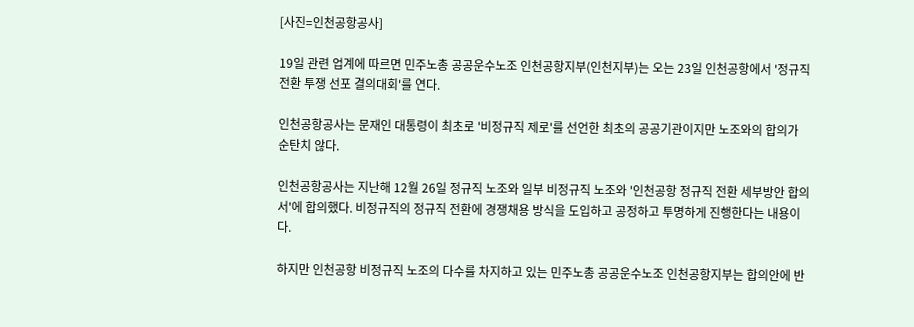[사진=인천공항공사]

19일 관련 업계에 따르면 민주노총 공공운수노조 인천공항지부(인천지부)는 오는 23일 인천공항에서 '정규직 전환 투쟁 선포 결의대회'를 연다.

인천공항공사는 문재인 대통령이 최초로 '비정규직 제로'를 선언한 최초의 공공기관이지만 노조와의 합의가 순탄치 않다.

인천공항공사는 지난해 12월 26일 정규직 노조와 일부 비정규직 노조와 '인천공항 정규직 전환 세부방안 합의서'에 합의했다. 비정규직의 정규직 전환에 경쟁채용 방식을 도입하고 공정하고 투명하게 진행한다는 내용이다.

하지만 인천공항 비정규직 노조의 다수를 차지하고 있는 민주노총 공공운수노조 인천공항지부는 합의안에 반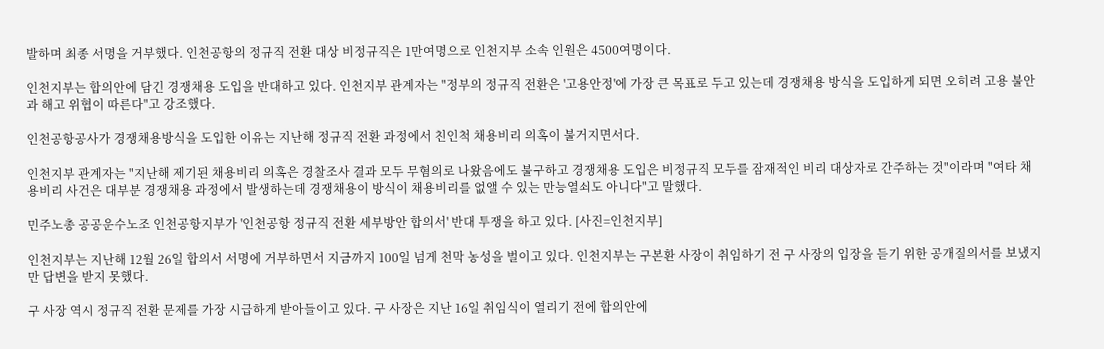발하며 최종 서명을 거부했다. 인천공항의 정규직 전환 대상 비정규직은 1만여명으로 인천지부 소속 인원은 4500여명이다.

인천지부는 합의안에 담긴 경쟁채용 도입을 반대하고 있다. 인천지부 관계자는 "정부의 정규직 전환은 '고용안정'에 가장 큰 목표로 두고 있는데 경쟁채용 방식을 도입하게 되면 오히려 고용 불안과 해고 위협이 따른다"고 강조했다.

인천공항공사가 경쟁채용방식을 도입한 이유는 지난해 정규직 전환 과정에서 친인척 채용비리 의혹이 불거지면서다.

인천지부 관계자는 "지난해 제기된 채용비리 의혹은 경찰조사 결과 모두 무혐의로 나왔음에도 불구하고 경쟁채용 도입은 비정규직 모두를 잠재적인 비리 대상자로 간주하는 것"이라며 "여타 채용비리 사건은 대부분 경쟁채용 과정에서 발생하는데 경쟁채용이 방식이 채용비리를 없앨 수 있는 만능열쇠도 아니다"고 말했다.

민주노총 공공운수노조 인천공항지부가 '인천공항 정규직 전환 세부방안 합의서' 반대 투쟁을 하고 있다. [사진=인천지부]

인천지부는 지난해 12월 26일 합의서 서명에 거부하면서 지금까지 100일 넘게 천막 농성을 벌이고 있다. 인천지부는 구본환 사장이 취임하기 전 구 사장의 입장을 듣기 위한 공개질의서를 보냈지만 답변을 받지 못했다.

구 사장 역시 정규직 전환 문제를 가장 시급하게 받아들이고 있다. 구 사장은 지난 16일 취임식이 열리기 전에 합의안에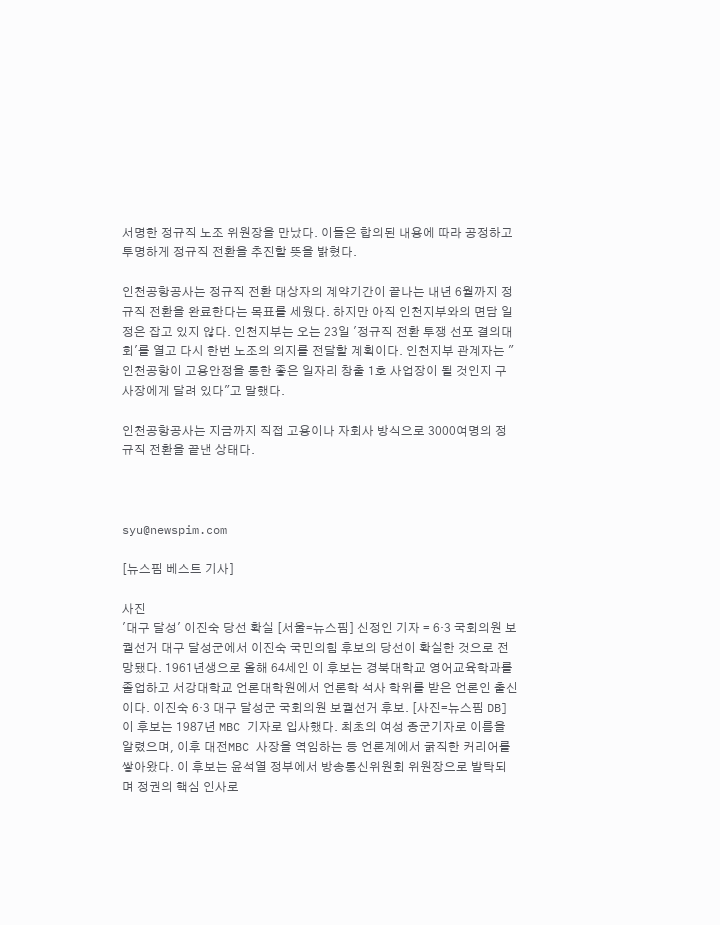서명한 정규직 노조 위원장을 만났다. 이들은 합의된 내용에 따라 공정하고 투명하게 정규직 전환을 추진할 뜻을 밝혔다.

인천공항공사는 정규직 전환 대상자의 계약기간이 끝나는 내년 6월까지 정규직 전환을 완료한다는 목표를 세웠다. 하지만 아직 인천지부와의 면담 일정은 잡고 있지 않다. 인천지부는 오는 23일 '정규직 전환 투쟁 선포 결의대회'를 열고 다시 한번 노조의 의지를 전달할 계획이다. 인천지부 관계자는 "인천공항이 고용안정을 통한 좋은 일자리 창출 1호 사업장이 될 것인지 구 사장에게 달려 있다"고 말했다.

인천공항공사는 지금까지 직접 고용이나 자회사 방식으로 3000여명의 정규직 전환을 끝낸 상태다.



syu@newspim.com

[뉴스핌 베스트 기사]

사진
'대구 달성' 이진숙 당선 확실 [서울=뉴스핌] 신정인 기자 = 6·3 국회의원 보궐선거 대구 달성군에서 이진숙 국민의힘 후보의 당선이 확실한 것으로 전망됐다. 1961년생으로 올해 64세인 이 후보는 경북대학교 영어교육학과를 졸업하고 서강대학교 언론대학원에서 언론학 석사 학위를 받은 언론인 출신이다. 이진숙 6·3 대구 달성군 국회의원 보궐선거 후보. [사진=뉴스핌 DB] 이 후보는 1987년 MBC 기자로 입사했다. 최초의 여성 종군기자로 이름을 알렸으며, 이후 대전MBC 사장을 역임하는 등 언론계에서 굵직한 커리어를 쌓아왔다. 이 후보는 윤석열 정부에서 방송통신위원회 위원장으로 발탁되며 정권의 핵심 인사로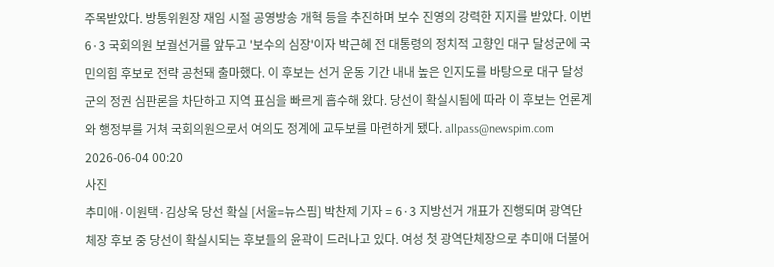주목받았다. 방통위원장 재임 시절 공영방송 개혁 등을 추진하며 보수 진영의 강력한 지지를 받았다. 이번 6·3 국회의원 보궐선거를 앞두고 '보수의 심장'이자 박근혜 전 대통령의 정치적 고향인 대구 달성군에 국민의힘 후보로 전략 공천돼 출마했다. 이 후보는 선거 운동 기간 내내 높은 인지도를 바탕으로 대구 달성군의 정권 심판론을 차단하고 지역 표심을 빠르게 흡수해 왔다. 당선이 확실시됨에 따라 이 후보는 언론계와 행정부를 거쳐 국회의원으로서 여의도 정계에 교두보를 마련하게 됐다. allpass@newspim.com 2026-06-04 00:20
사진
추미애·이원택·김상욱 당선 확실 [서울=뉴스핌] 박찬제 기자 = 6·3 지방선거 개표가 진행되며 광역단체장 후보 중 당선이 확실시되는 후보들의 윤곽이 드러나고 있다. 여성 첫 광역단체장으로 추미애 더불어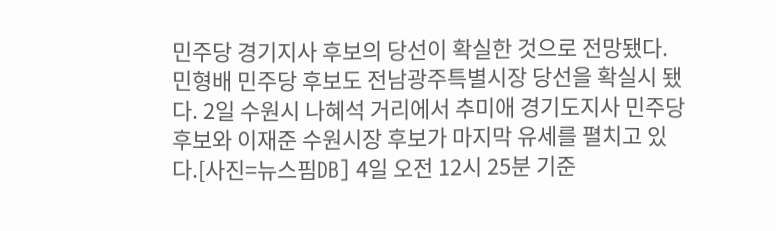민주당 경기지사 후보의 당선이 확실한 것으로 전망됐다. 민형배 민주당 후보도 전남광주특별시장 당선을 확실시 됐다. 2일 수원시 나혜석 거리에서 추미애 경기도지사 민주당 후보와 이재준 수원시장 후보가 마지막 유세를 펼치고 있다.[사진=뉴스핌DB] 4일 오전 12시 25분 기준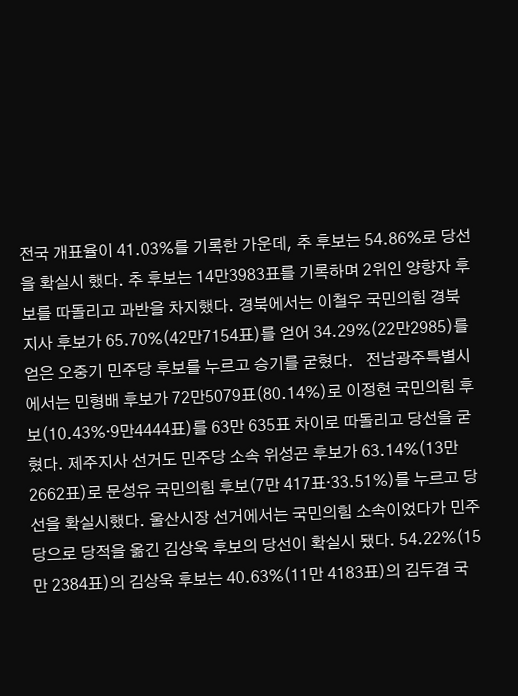전국 개표율이 41.03%를 기록한 가운데, 추 후보는 54.86%로 당선을 확실시 했다. 추 후보는 14만3983표를 기록하며 2위인 양향자 후보를 따돌리고 과반을 차지했다. 경북에서는 이철우 국민의힘 경북지사 후보가 65.70%(42만7154표)를 얻어 34.29%(22만2985)를 얻은 오중기 민주당 후보를 누르고 승기를 굳혔다.   전남광주특별시에서는 민형배 후보가 72만5079표(80.14%)로 이정현 국민의힘 후보(10.43%·9만4444표)를 63만 635표 차이로 따돌리고 당선을 굳혔다. 제주지사 선거도 민주당 소속 위성곤 후보가 63.14%(13만 2662표)로 문성유 국민의힘 후보(7만 417표·33.51%)를 누르고 당선을 확실시했다. 울산시장 선거에서는 국민의힘 소속이었다가 민주당으로 당적을 옮긴 김상욱 후보의 당선이 확실시 됐다. 54.22%(15만 2384표)의 김상욱 후보는 40.63%(11만 4183표)의 김두겸 국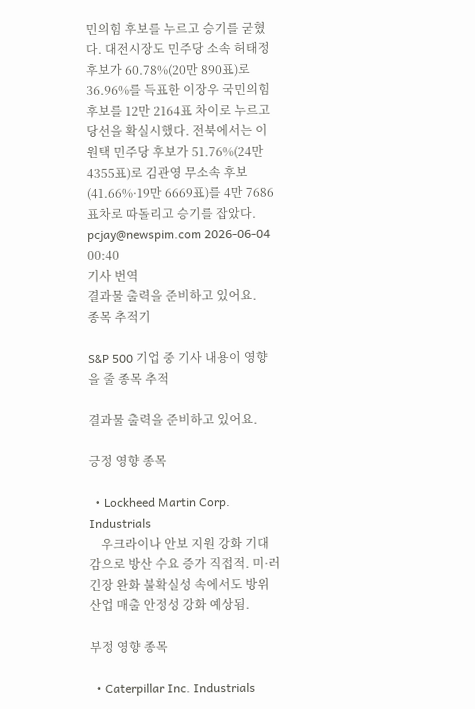민의힘 후보를 누르고 승기를 굳혔다. 대전시장도 민주당 소속 허태정 후보가 60.78%(20만 890표)로 36.96%를 득표한 이장우 국민의힘 후보를 12만 2164표 차이로 누르고 당선을 확실시했다. 전북에서는 이원택 민주당 후보가 51.76%(24만 4355표)로 김관영 무소속 후보(41.66%·19만 6669표)를 4만 7686표차로 따돌리고 승기를 잡았다. pcjay@newspim.com 2026-06-04 00:40
기사 번역
결과물 출력을 준비하고 있어요.
종목 추적기

S&P 500 기업 중 기사 내용이 영향을 줄 종목 추적

결과물 출력을 준비하고 있어요.

긍정 영향 종목

  • Lockheed Martin Corp. Industrials
    우크라이나 안보 지원 강화 기대감으로 방산 수요 증가 직접적. 미·러 긴장 완화 불확실성 속에서도 방위산업 매출 안정성 강화 예상됨.

부정 영향 종목

  • Caterpillar Inc. Industrials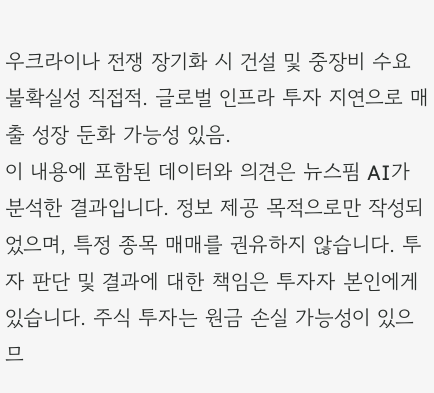우크라이나 전쟁 장기화 시 건설 및 중장비 수요 불확실성 직접적. 글로벌 인프라 투자 지연으로 매출 성장 둔화 가능성 있음.
이 내용에 포함된 데이터와 의견은 뉴스핌 AI가 분석한 결과입니다. 정보 제공 목적으로만 작성되었으며, 특정 종목 매매를 권유하지 않습니다. 투자 판단 및 결과에 대한 책임은 투자자 본인에게 있습니다. 주식 투자는 원금 손실 가능성이 있으므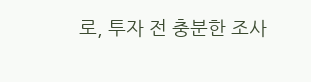로, 투자 전 충분한 조사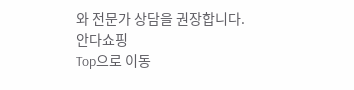와 전문가 상담을 권장합니다.
안다쇼핑
Top으로 이동